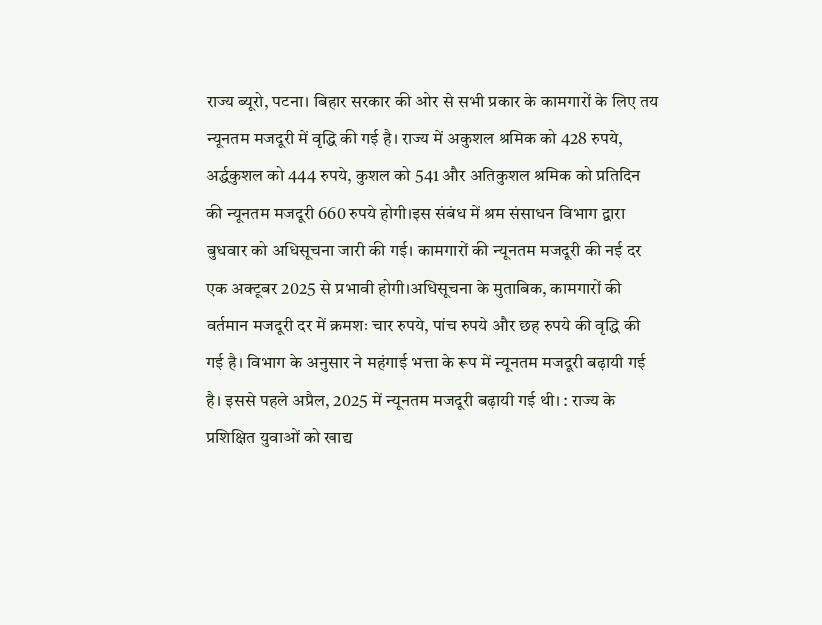राज्य ब्यूरो, पटना। बिहार सरकार की ओर से सभी प्रकार के कामगारों के लिए तय न्यूनतम मजदूरी में वृद्धि की गई है। राज्य में अकुशल श्रमिक को 428 रुपये, अर्द्धकुशल को 444 रुपये, कुशल को 541 और अतिकुशल श्रमिक को प्रतिदिन की न्यूनतम मजदूरी 660 रुपये होगी।इस संबंध में श्रम संसाधन विभाग द्वारा बुधवार को अधिसूचना जारी की गई। कामगारों की न्यूनतम मजदूरी की नई दर एक अक्टूबर 2025 से प्रभावी होगी।अधिसूचना के मुताबिक, कामगारों की वर्तमान मजदूरी दर में क्रमशः चार रुपये, पांच रुपये और छह रुपये की वृद्धि की गई है। विभाग के अनुसार ने महंगाई भत्ता के रूप में न्यूनतम मजदूरी बढ़ायी गई है। इससे पहले अप्रैल, 2025 में न्यूनतम मजदूरी बढ़ायी गई थी। : राज्य के प्रशिक्षित युवाओं को खाद्य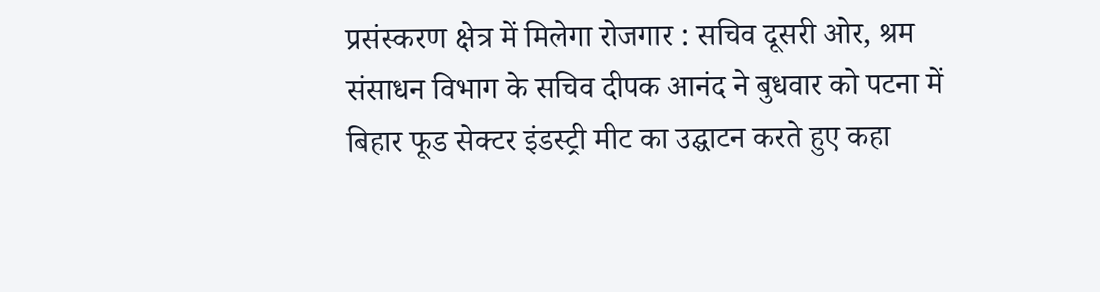प्रसंस्करण क्षेत्र में मिलेगा रोजगार : सचिव दूसरी ओर, श्रम संसाधन विभाग के सचिव दीपक आनंद ने बुधवार को पटना में बिहार फूड सेक्टर इंडस्ट्री मीट का उद्घाटन करते हुए कहा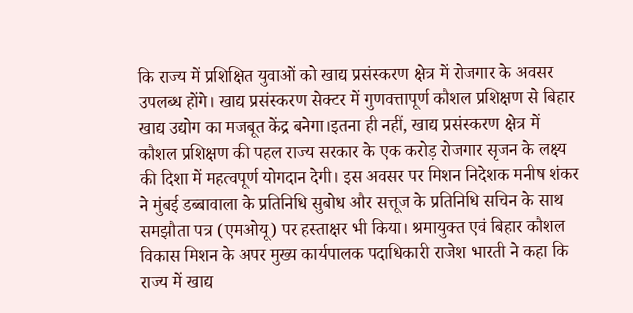कि राज्य में प्रशिक्षित युवाओं को खाद्य प्रसंस्करण क्षेत्र में रोजगार के अवसर उपलब्ध होंगे। खाद्य प्रसंस्करण सेक्टर में गुणवत्तापूर्ण कौशल प्रशिक्षण से बिहार खाद्य उद्योग का मजबूत केंद्र बनेगा।इतना ही नहीं, खाद्य प्रसंस्करण क्षेत्र में कौशल प्रशिक्षण की पहल राज्य सरकार के एक करोड़ रोजगार सृजन के लक्ष्य की दिशा में महत्वपूर्ण योगदान देगी। इस अवसर पर मिशन निदेशक मनीष शंकर ने मुंबई डब्बावाला के प्रतिनिधि सुबोध और सत्तूज के प्रतिनिधि सचिन के साथ समझौता पत्र (एमओयू) पर हस्ताक्षर भी किया। श्रमायुक्त एवं बिहार कौशल विकास मिशन के अपर मुख्य कार्यपालक पदाधिकारी राजेश भारती ने कहा कि राज्य में खाद्य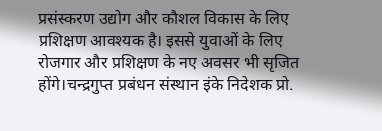प्रसंस्करण उद्योग और कौशल विकास के लिए प्रशिक्षण आवश्यक है। इससे युवाओं के लिए रोजगार और प्रशिक्षण के नए अवसर भी सृजित होंगे।चन्द्रगुप्त प्रबंधन संस्थान इंके निदेशक प्रो.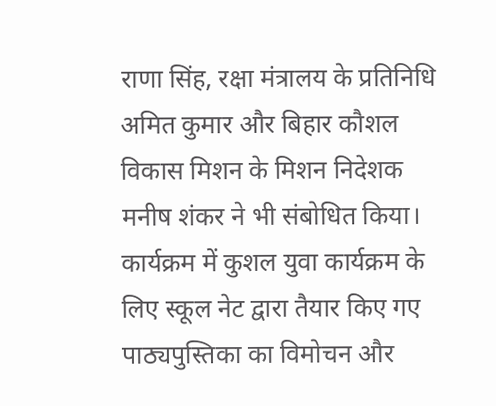राणा सिंह, रक्षा मंत्रालय के प्रतिनिधि अमित कुमार और बिहार कौशल विकास मिशन के मिशन निदेशक मनीष शंकर ने भी संबोधित किया। कार्यक्रम में कुशल युवा कार्यक्रम के लिए स्कूल नेट द्वारा तैयार किए गए पाठ्यपुस्तिका का विमोचन और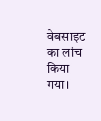वेबसाइट का लांच किया गया।